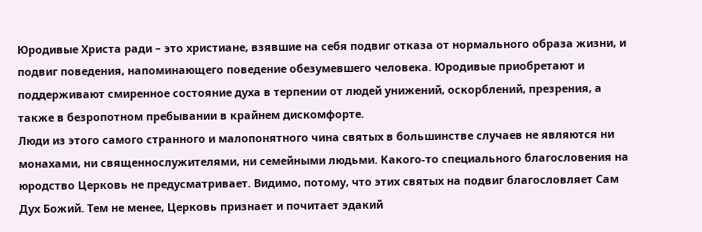Юродивые Христа ради – это христиане, взявшие на себя подвиг отказа от нормального образа жизни, и подвиг поведения, напоминающего поведение обезумевшего человека. Юродивые приобретают и поддерживают смиренное состояние духа в терпении от людей унижений, оскорблений, презрения, а также в безропотном пребывании в крайнем дискомфорте.
Люди из этого самого странного и малопонятного чина святых в большинстве случаев не являются ни монахами, ни священнослужителями, ни семейными людьми. Какого-то специального благословения на юродство Церковь не предусматривает. Видимо, потому, что этих святых на подвиг благословляет Сам Дух Божий. Тем не менее, Церковь признает и почитает эдакий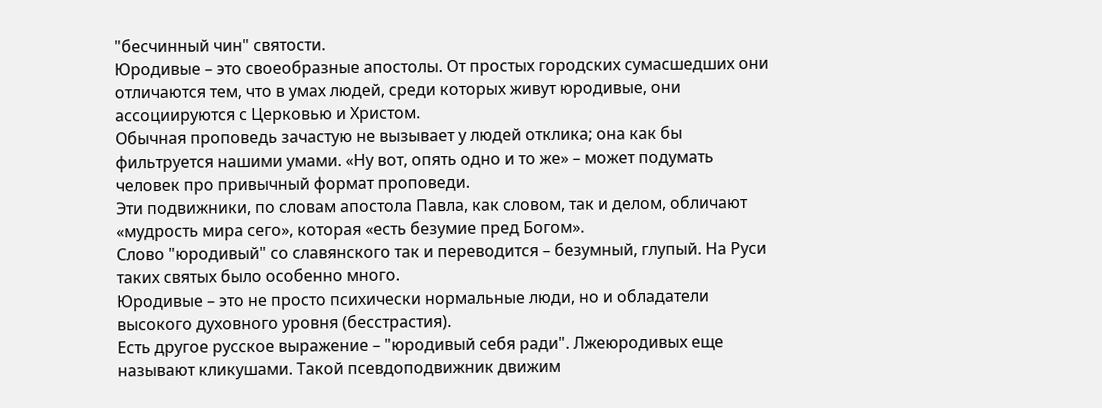"бесчинный чин" святости.
Юродивые – это своеобразные апостолы. От простых городских сумасшедших они отличаются тем, что в умах людей, среди которых живут юродивые, они ассоциируются с Церковью и Христом.
Обычная проповедь зачастую не вызывает у людей отклика; она как бы фильтруется нашими умами. «Ну вот, опять одно и то же» – может подумать человек про привычный формат проповеди.
Эти подвижники, по словам апостола Павла, как словом, так и делом, обличают «мудрость мира сего», которая «есть безумие пред Богом».
Слово "юродивый" со славянского так и переводится – безумный, глупый. На Руси таких святых было особенно много.
Юродивые – это не просто психически нормальные люди, но и обладатели высокого духовного уровня (бесстрастия).
Есть другое русское выражение – "юродивый себя ради". Лжеюродивых еще называют кликушами. Такой псевдоподвижник движим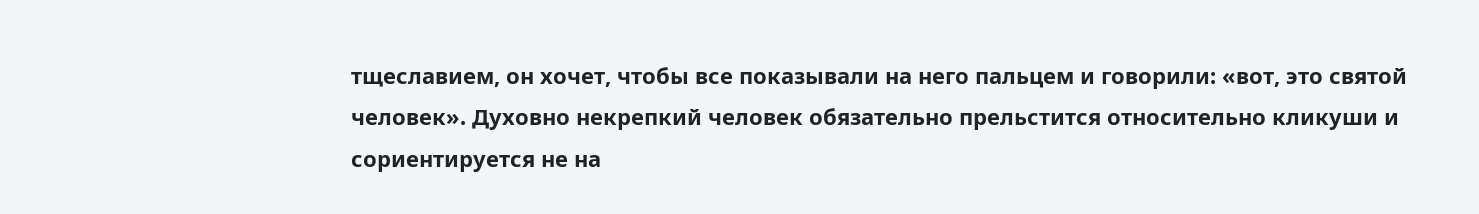тщеславием, он хочет, чтобы все показывали на него пальцем и говорили: «вот, это святой человек». Духовно некрепкий человек обязательно прельстится относительно кликуши и сориентируется не на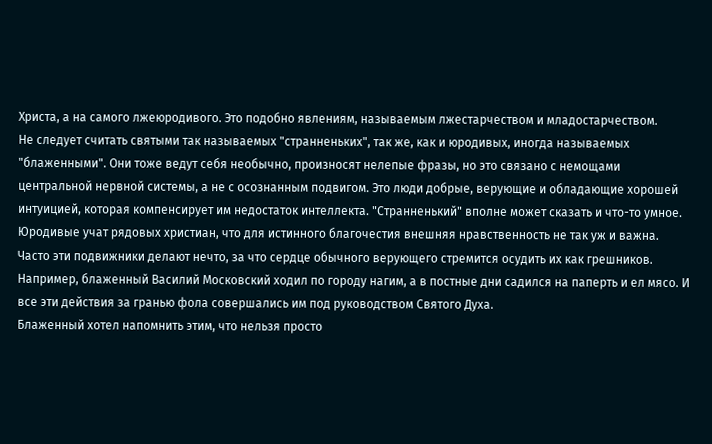Христа, а на самого лжеюродивого. Это подобно явлениям, называемым лжестарчеством и младостарчеством.
Не следует считать святыми так называемых "странненьких", так же, как и юродивых, иногда называемых "блаженными". Они тоже ведут себя необычно, произносят нелепые фразы, но это связано с немощами центральной нервной системы, а не с осознанным подвигом. Это люди добрые, верующие и обладающие хорошей интуицией, которая компенсирует им недостаток интеллекта. "Странненький" вполне может сказать и что-то умное.
Юродивые учат рядовых христиан, что для истинного благочестия внешняя нравственность не так уж и важна. Часто эти подвижники делают нечто, за что сердце обычного верующего стремится осудить их как грешников. Например, блаженный Василий Московский ходил по городу нагим, а в постные дни садился на паперть и ел мясо. И все эти действия за гранью фола совершались им под руководством Святого Духа.
Блаженный хотел напомнить этим, что нельзя просто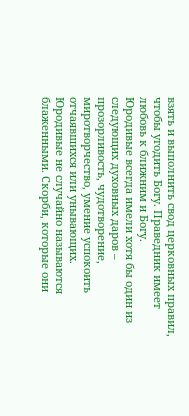взять и выполнить свод церковных правил, чтобы угодить Богу. Праведник имеет любовь к ближним и Богу.
Юродивые всегда имели хотя бы один из следующих духовных даров – прозорливость, чудотворение, миротворчество, умение успокоить отчаявшихся или унывающих.
Юродивые не случайно называются блаженными. Скорби, которые они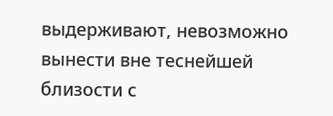выдерживают, невозможно вынести вне теснейшей близости с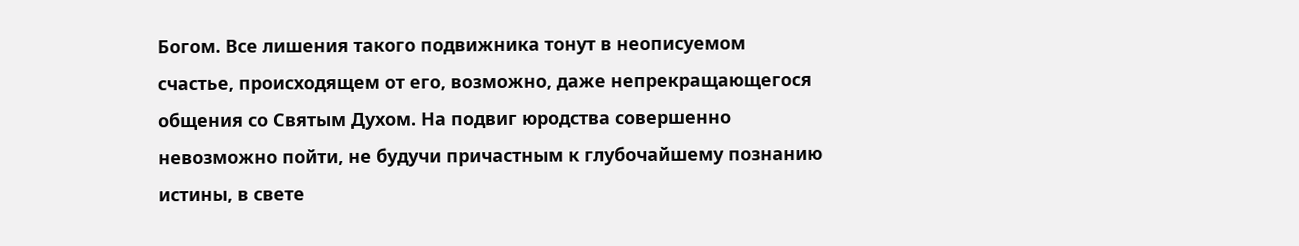Богом. Все лишения такого подвижника тонут в неописуемом счастье, происходящем от его, возможно, даже непрекращающегося общения со Святым Духом. На подвиг юродства совершенно невозможно пойти, не будучи причастным к глубочайшему познанию истины, в свете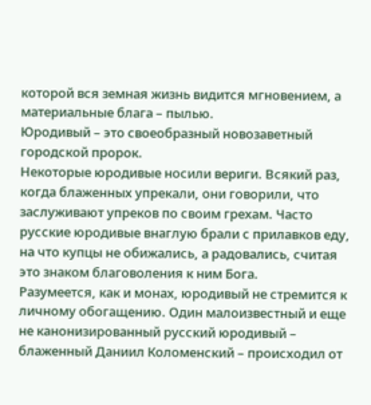которой вся земная жизнь видится мгновением, а материальные блага – пылью.
Юродивый – это своеобразный новозаветный городской пророк.
Некоторые юродивые носили вериги. Всякий раз, когда блаженных упрекали, они говорили, что заслуживают упреков по своим грехам. Часто русские юродивые внаглую брали с прилавков еду, на что купцы не обижались, а радовались, считая это знаком благоволения к ним Бога.
Разумеется, как и монах, юродивый не стремится к личному обогащению. Один малоизвестный и еще не канонизированный русский юродивый – блаженный Даниил Коломенский – происходил от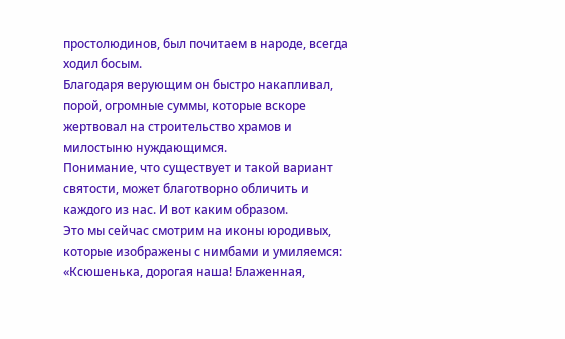простолюдинов, был почитаем в народе, всегда ходил босым.
Благодаря верующим он быстро накапливал, порой, огромные суммы, которые вскоре жертвовал на строительство храмов и милостыню нуждающимся.
Понимание, что существует и такой вариант святости, может благотворно обличить и каждого из нас. И вот каким образом.
Это мы сейчас смотрим на иконы юродивых, которые изображены с нимбами и умиляемся: «Ксюшенька, дорогая наша! Блаженная,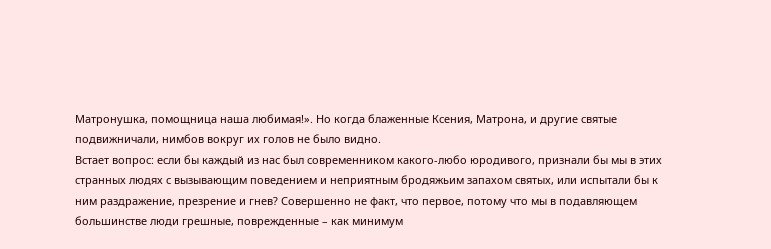Матронушка, помощница наша любимая!». Но когда блаженные Ксения, Матрона, и другие святые подвижничали, нимбов вокруг их голов не было видно.
Встает вопрос: если бы каждый из нас был современником какого-любо юродивого, признали бы мы в этих странных людях с вызывающим поведением и неприятным бродяжьим запахом святых, или испытали бы к ним раздражение, презрение и гнев? Совершенно не факт, что первое, потому что мы в подавляющем большинстве люди грешные, поврежденные – как минимум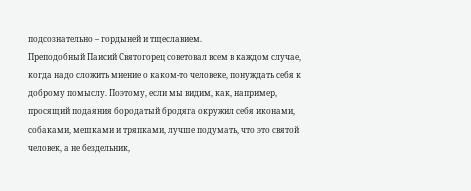подсознательно – гордыней и тщеславием.
Преподобный Паисий Святогорец советовал всем в каждом случае, когда надо сложить мнение о каком-то человеке, понуждать себя к доброму помыслу. Поэтому, если мы видим, как, например, просящий подаяния бородатый бродяга окружил себя иконами, собаками, мешками и тряпками, лучше подумать, что это святой человек, а не бездельник,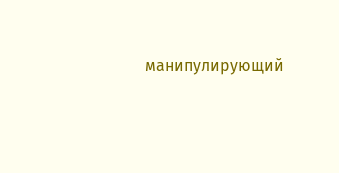манипулирующий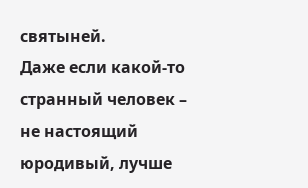святыней.
Даже если какой-то странный человек – не настоящий юродивый, лучше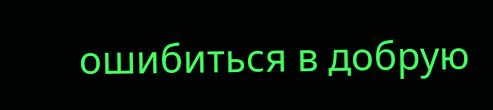ошибиться в добрую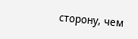сторону, чем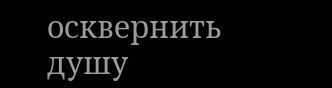осквернить душу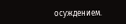осуждением.